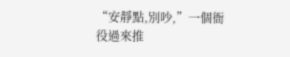“安靜點,別吵,”一個衙役過來推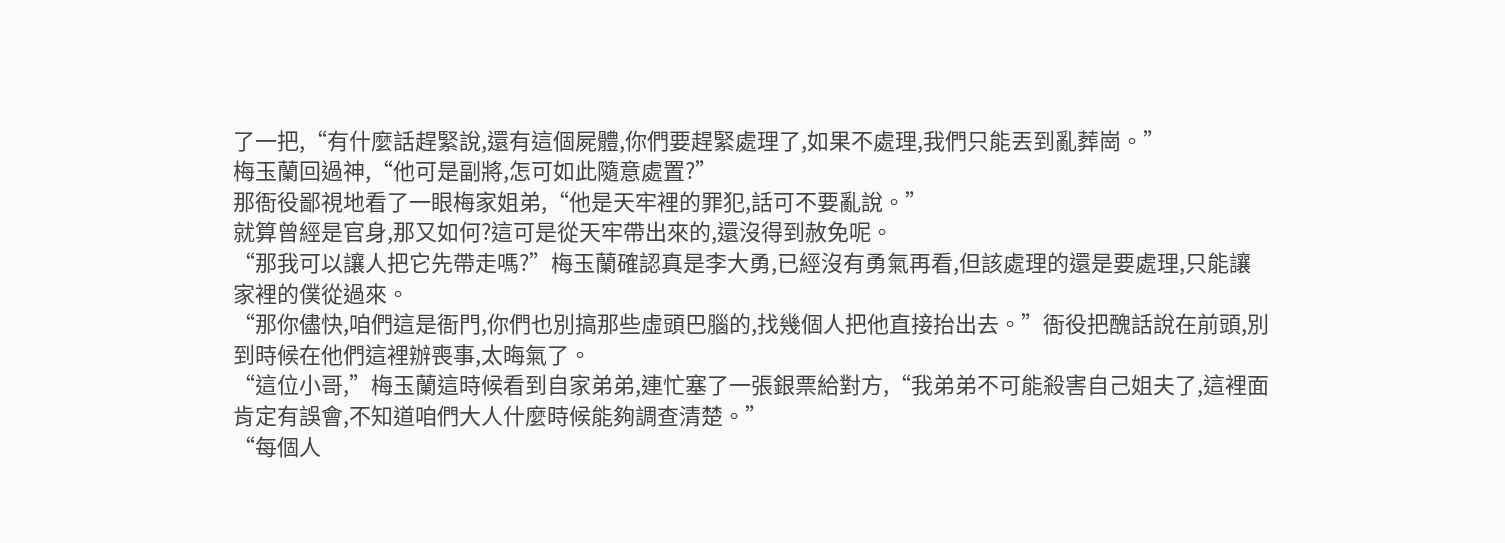了一把,“有什麼話趕緊說,還有這個屍體,你們要趕緊處理了,如果不處理,我們只能丟到亂葬崗。”
梅玉蘭回過神,“他可是副將,怎可如此隨意處置?”
那衙役鄙視地看了一眼梅家姐弟,“他是天牢裡的罪犯,話可不要亂說。”
就算曾經是官身,那又如何?這可是從天牢帶出來的,還沒得到赦免呢。
“那我可以讓人把它先帶走嗎?”梅玉蘭確認真是李大勇,已經沒有勇氣再看,但該處理的還是要處理,只能讓家裡的僕從過來。
“那你儘快,咱們這是衙門,你們也別搞那些虛頭巴腦的,找幾個人把他直接抬出去。”衙役把醜話說在前頭,別到時候在他們這裡辦喪事,太晦氣了。
“這位小哥,”梅玉蘭這時候看到自家弟弟,連忙塞了一張銀票給對方,“我弟弟不可能殺害自己姐夫了,這裡面肯定有誤會,不知道咱們大人什麼時候能夠調查清楚。”
“每個人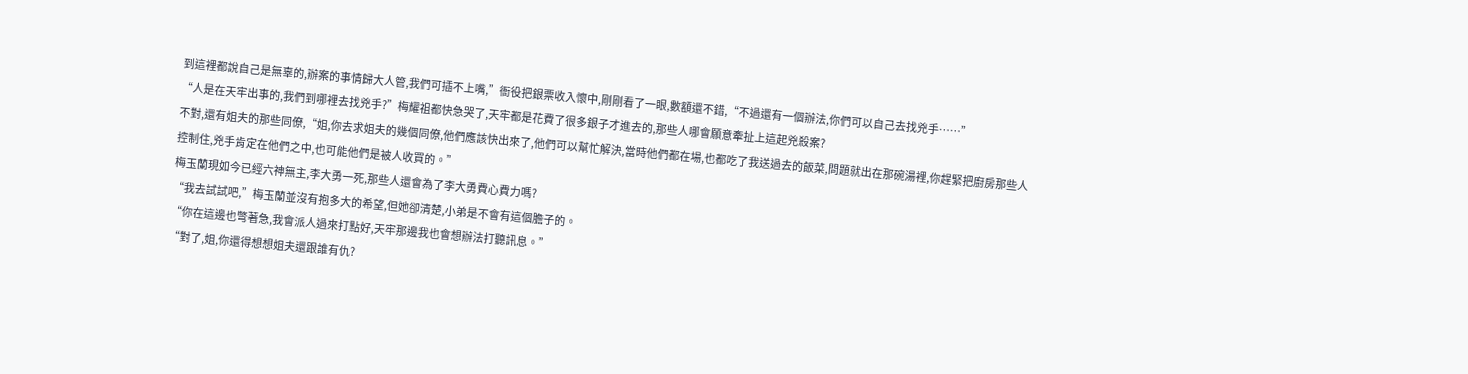到這裡都說自己是無辜的,辦案的事情歸大人管,我們可插不上嘴,”衙役把銀票收入懷中,剛剛看了一眼,數額還不錯,“不過還有一個辦法,你們可以自己去找兇手……”
“人是在天牢出事的,我們到哪裡去找兇手?”梅耀祖都快急哭了,天牢都是花費了很多銀子才進去的,那些人哪會願意牽扯上這起兇殺案?
不對,還有姐夫的那些同僚,“姐,你去求姐夫的幾個同僚,他們應該快出來了,他們可以幫忙解決,當時他們都在場,也都吃了我送過去的飯菜,問題就出在那碗湯裡,你趕緊把廚房那些人控制住,兇手肯定在他們之中,也可能他們是被人收買的。”
梅玉蘭現如今已經六神無主,李大勇一死,那些人還會為了李大勇費心費力嗎?
“我去試試吧,”梅玉蘭並沒有抱多大的希望,但她卻清楚,小弟是不會有這個膽子的。
“你在這邊也彆著急,我會派人過來打點好,天牢那邊我也會想辦法打聽訊息。”
“對了,姐,你還得想想姐夫還跟誰有仇?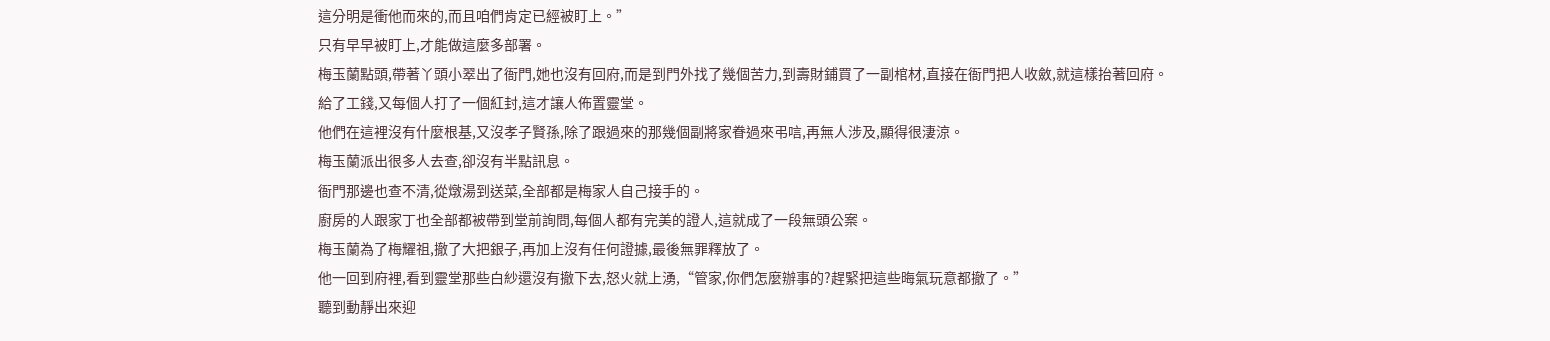這分明是衝他而來的,而且咱們肯定已經被盯上。”
只有早早被盯上,才能做這麼多部署。
梅玉蘭點頭,帶著丫頭小翠出了衙門,她也沒有回府,而是到門外找了幾個苦力,到壽財鋪買了一副棺材,直接在衙門把人收斂,就這樣抬著回府。
給了工錢,又每個人打了一個紅封,這才讓人佈置靈堂。
他們在這裡沒有什麼根基,又沒孝子賢孫,除了跟過來的那幾個副將家眷過來弔唁,再無人涉及,顯得很淒涼。
梅玉蘭派出很多人去查,卻沒有半點訊息。
衙門那邊也查不清,從燉湯到送菜,全部都是梅家人自己接手的。
廚房的人跟家丁也全部都被帶到堂前詢問,每個人都有完美的證人,這就成了一段無頭公案。
梅玉蘭為了梅耀祖,撤了大把銀子,再加上沒有任何證據,最後無罪釋放了。
他一回到府裡,看到靈堂那些白紗還沒有撤下去,怒火就上湧,“管家,你們怎麼辦事的?趕緊把這些晦氣玩意都撤了。”
聽到動靜出來迎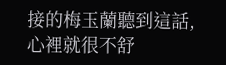接的梅玉蘭聽到這話,心裡就很不舒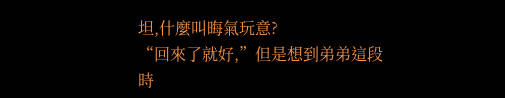坦,什麼叫晦氣玩意?
“回來了就好,”但是想到弟弟這段時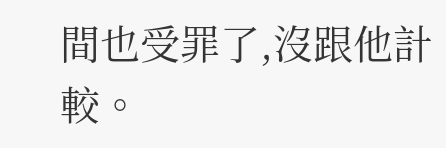間也受罪了,沒跟他計較。